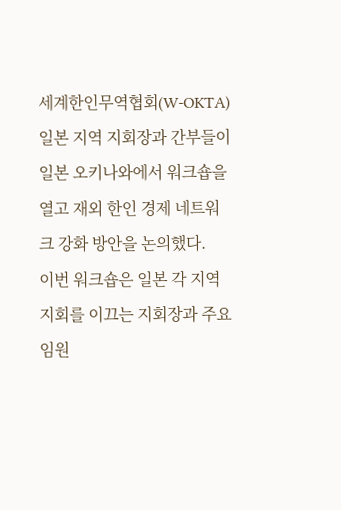세계한인무역협회(W-OKTA) 일본 지역 지회장과 간부들이 일본 오키나와에서 워크숍을 열고 재외 한인 경제 네트워크 강화 방안을 논의했다.
이번 워크숍은 일본 각 지역 지회를 이끄는 지회장과 주요 임원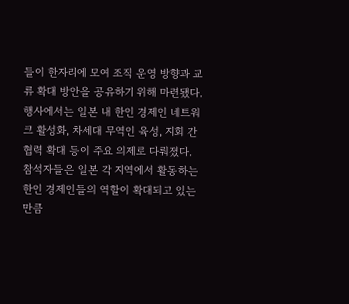들이 한자리에 모여 조직 운영 방향과 교류 확대 방안을 공유하기 위해 마련됐다. 행사에서는 일본 내 한인 경제인 네트워크 활성화, 차세대 무역인 육성, 지회 간 협력 확대 등이 주요 의제로 다뤄졌다.
참석자들은 일본 각 지역에서 활동하는 한인 경제인들의 역할이 확대되고 있는 만큼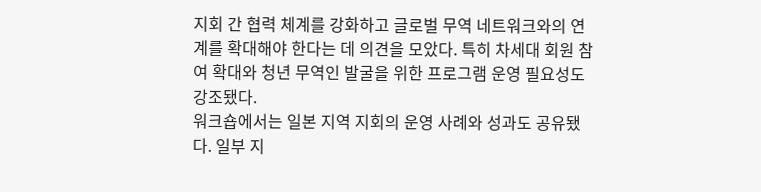지회 간 협력 체계를 강화하고 글로벌 무역 네트워크와의 연계를 확대해야 한다는 데 의견을 모았다. 특히 차세대 회원 참여 확대와 청년 무역인 발굴을 위한 프로그램 운영 필요성도 강조됐다.
워크숍에서는 일본 지역 지회의 운영 사례와 성과도 공유됐다. 일부 지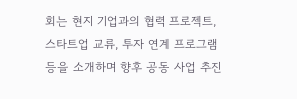회는 현지 기업과의 협력 프로젝트, 스타트업 교류, 투자 연계 프로그램 등을 소개하며 향후 공동 사업 추진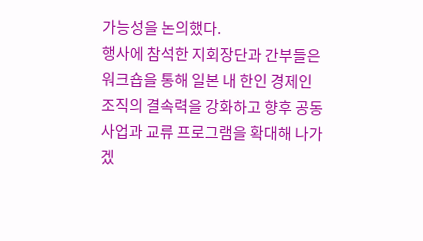가능성을 논의했다.
행사에 참석한 지회장단과 간부들은 워크숍을 통해 일본 내 한인 경제인 조직의 결속력을 강화하고 향후 공동 사업과 교류 프로그램을 확대해 나가겠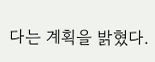다는 계획을 밝혔다.